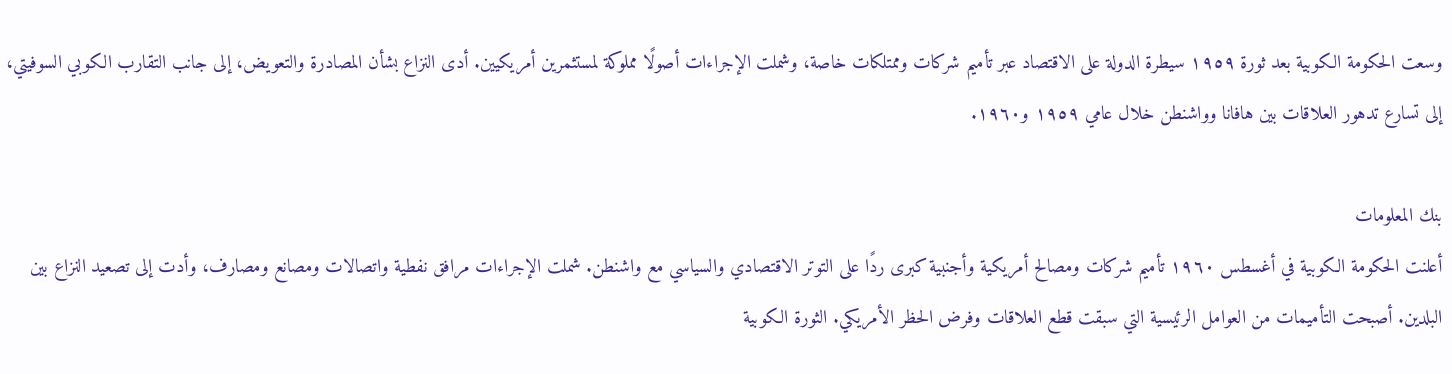وسعت الحكومة الكوبية بعد ثورة ١٩٥٩ سيطرة الدولة على الاقتصاد عبر تأميم شركات وممتلكات خاصة، وشملت الإجراءات أصولًا مملوكة لمستثمرين أمريكيين. أدى النزاع بشأن المصادرة والتعويض، إلى جانب التقارب الكوبي السوفيتي، إلى تسارع تدهور العلاقات بين هافانا وواشنطن خلال عامي ١٩٥٩ و١٩٦٠.

بنك المعلومات
أعلنت الحكومة الكوبية في أغسطس ١٩٦٠ تأميم شركات ومصالح أمريكية وأجنبية كبرى ردًا على التوتر الاقتصادي والسياسي مع واشنطن. شملت الإجراءات مرافق نفطية واتصالات ومصانع ومصارف، وأدت إلى تصعيد النزاع بين البلدين. أصبحت التأميمات من العوامل الرئيسية التي سبقت قطع العلاقات وفرض الحظر الأمريكي. الثورة الكوبية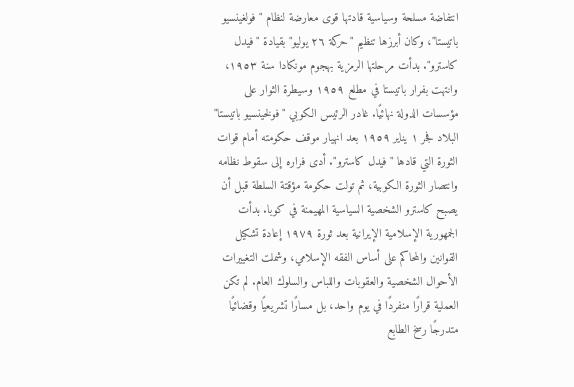انتفاضة مسلحة وسياسية قادتها قوى معارضة لنظام "فولغينسيو باتيستا"، وكان أبرزها تنظيم "حركة ٢٦ يوليو" بقيادة "فيدل كاسترو". بدأت مرحلتها الرمزية بهجوم مونكادا سنة ١٩٥٣، وانتهت بفرار باتيستا في مطلع ١٩٥٩ وسيطرة الثوار على مؤسسات الدولة نهائيًا. غادر الرئيس الكوبي "فولخينسيو باتيستا" البلاد فجر ١ يناير ١٩٥٩ بعد انهيار موقف حكومته أمام قوات الثورة التي قادها "فيدل كاسترو". أدى فراره إلى سقوط نظامه وانتصار الثورة الكوبية، ثم تولت حكومة مؤقتة السلطة قبل أن يصبح كاسترو الشخصية السياسية المهيمنة في كوبا. بدأت الجمهورية الإسلامية الإيرانية بعد ثورة ١٩٧٩ إعادة تشكيل القوانين والمحاكم على أساس الفقه الإسلامي، وشملت التغييرات الأحوال الشخصية والعقوبات واللباس والسلوك العام. لم تكن العملية قرارًا منفردًا في يوم واحد، بل مسارًا تشريعيًا وقضائيًا متدرجًا رسخ الطابع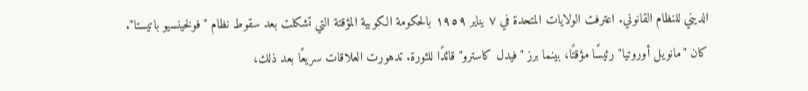الديني للنظام القانوني. اعترفت الولايات المتحدة في ٧ يناير ١٩٥٩ بالحكومة الكوبية المؤقتة التي تشكلت بعد سقوط نظام "فولخينسيو باتيستا". كان "مانويل أوروتيا" رئيسًا مؤقتًا، بينما برز "فيدل كاسترو" قائدًا للثورة. تدهورت العلاقات سريعًا بعد ذلك،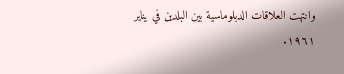وانتهت العلاقات الدبلوماسية بين البلدين في يناير ١٩٦١.